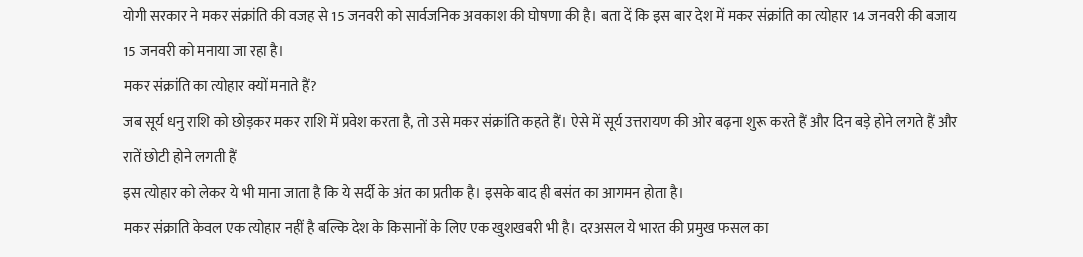योगी सरकार ने मकर संक्रांति की वजह से 15 जनवरी को सार्वजनिक अवकाश की घोषणा की है। बता दें कि इस बार देश में मकर संक्रांति का त्योहार 14 जनवरी की बजाय 15 जनवरी को मनाया जा रहा है।
मकर संक्रांति का त्योहार क्यों मनाते हैं?
जब सूर्य धनु राशि को छोड़कर मकर राशि में प्रवेश करता है, तो उसे मकर संक्रांति कहते हैं। ऐसे में सूर्य उत्तरायण की ओर बढ़ना शुरू करते हैं और दिन बड़े होने लगते हैं और रातें छोटी होने लगती हैं
इस त्योहार को लेकर ये भी माना जाता है कि ये सर्दी के अंत का प्रतीक है। इसके बाद ही बसंत का आगमन होता है।
मकर संक्राति केवल एक त्योहार नहीं है बल्कि देश के किसानों के लिए एक खुशखबरी भी है। दरअसल ये भारत की प्रमुख फसल का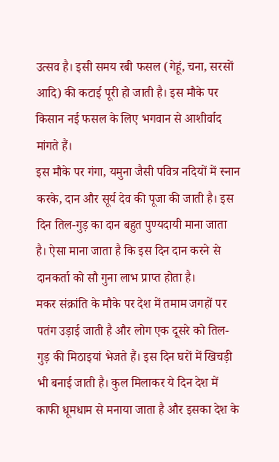उत्सव है। इसी समय रबी फसल (गेहूं, चना, सरसों आदि) की कटाई पूरी हो जाती है। इस मौके पर किसान नई फसल के लिए भगवान से आशीर्वाद मांगते हैं।
इस मौके पर गंगा, यमुना जैसी पवित्र नदियों में स्नान करके, दान और सूर्य देव की पूजा की जाती है। इस दिन तिल-गुड़ का दान बहुत पुण्यदायी माना जाता है। ऐसा माना जाता है कि इस दिन दान करने से दानकर्ता को सौ गुना लाभ प्राप्त होता है।
मकर संक्रांति के मौके पर देश में तमाम जगहों पर पतंग उड़ाई जाती है और लोग एक दूसरे को तिल-गुड़ की मिठाइयां भेजते हैं। इस दिन घरों में खिचड़ी भी बनाई जाती है। कुल मिलाकर ये दिन देश में काफी धूमधाम से मनाया जाता है और इसका देश के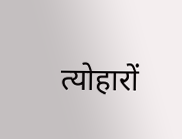त्योहारों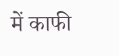में काफी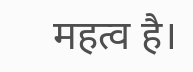महत्व है।